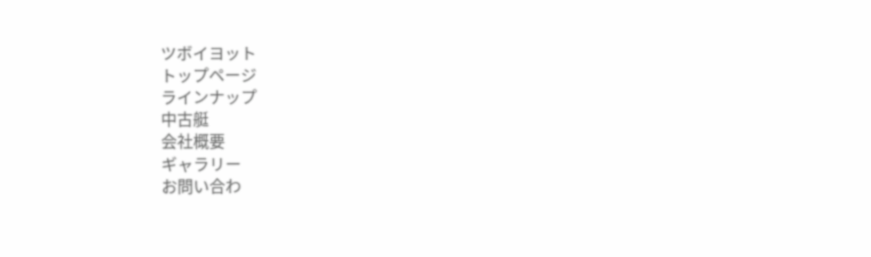ツボイヨット
トップページ
ラインナップ
中古艇
会社概要
ギャラリー
お問い合わ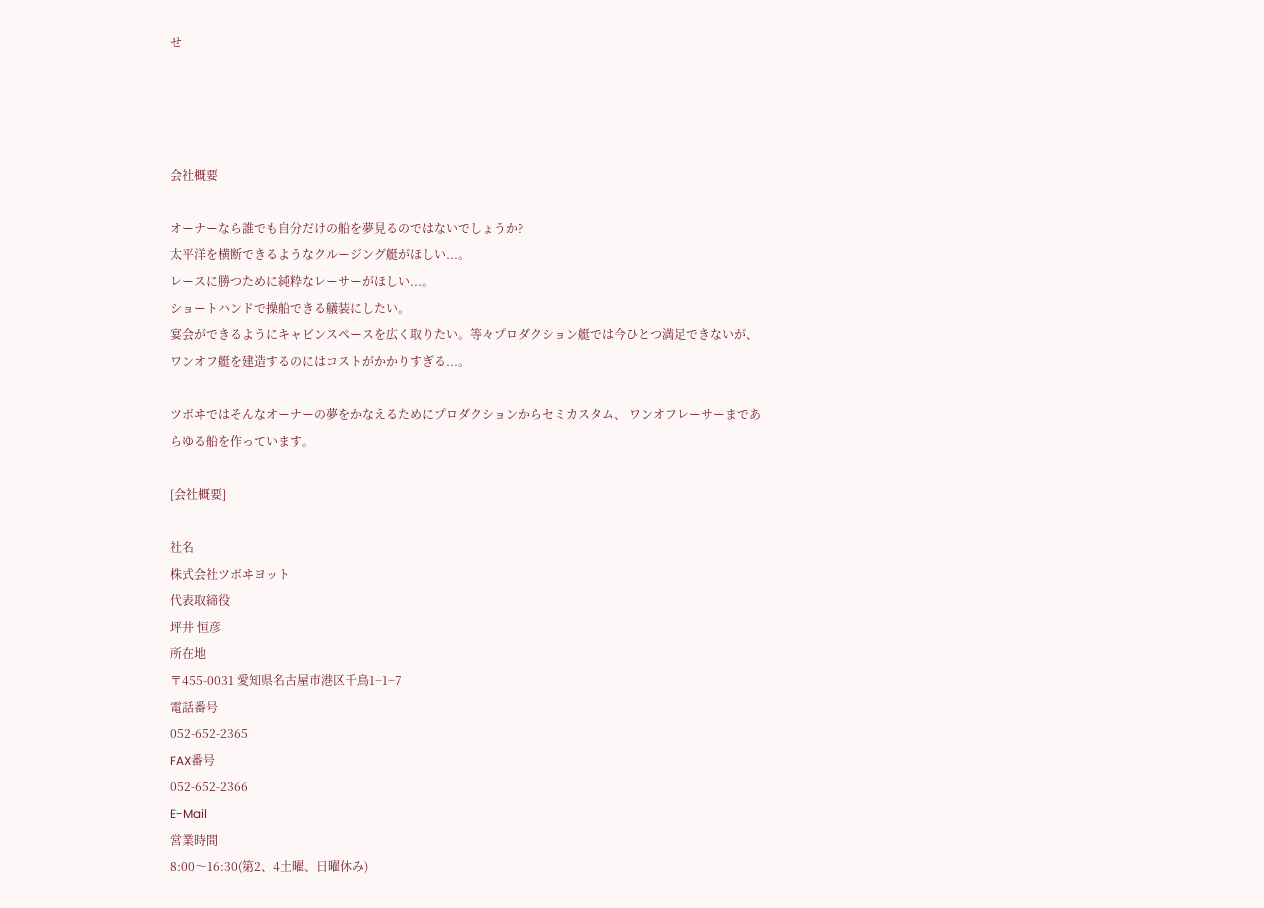せ




会社概要

オーナーなら誰でも自分だけの船を夢見るのではないでしょうか?
太平洋を横断できるようなクルージング艇がほしい...。
レースに勝つために純粋なレーサーがほしい...。
ショートハンドで操船できる艤装にしたい。
宴会ができるようにキャビンスペースを広く取りたい。等々プロダクション艇では今ひとつ満足できないが、ワンオフ艇を建造するのにはコストがかかりすぎる...。

ツボヰではそんなオーナーの夢をかなえるためにプロダクションからセミカスタム、 ワンオフレーサーまであらゆる船を作っています。

[会社概要]

社名
株式会社ツボヰヨット
代表取締役
坪井 恒彦
所在地
〒455-0031 愛知県名古屋市港区千鳥1−1−7
電話番号
052-652-2365
FAX番号
052-652-2366
E-Mail
営業時間
8:00〜16:30(第2、4土曜、日曜休み)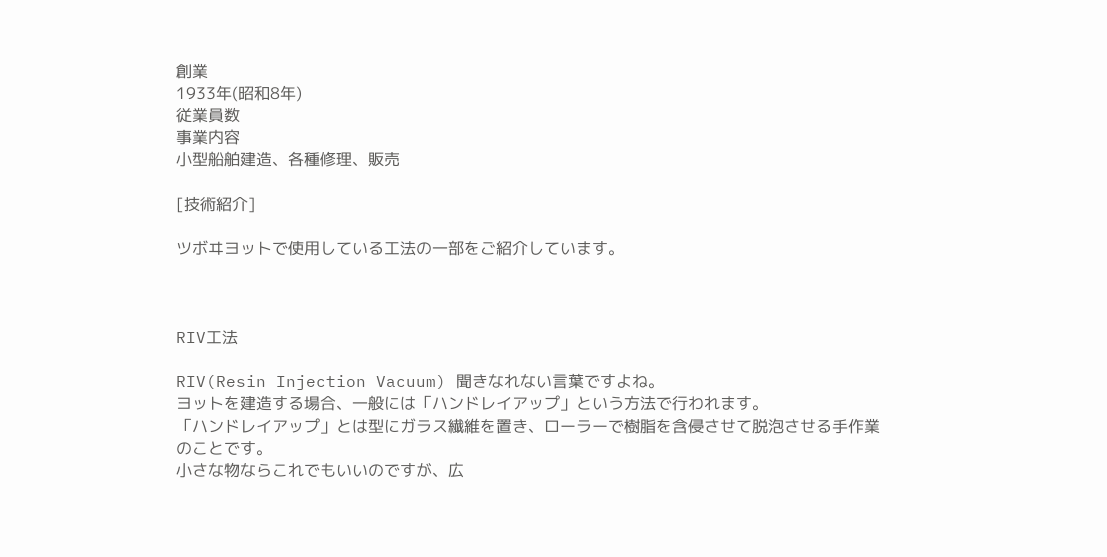創業
1933年(昭和8年)
従業員数
事業内容
小型船舶建造、各種修理、販売

[技術紹介]

ツボヰヨットで使用している工法の一部をご紹介しています。



RIV工法

RIV(Resin Injection Vacuum) 聞きなれない言葉ですよね。
ヨットを建造する場合、一般には「ハンドレイアップ」という方法で行われます。
「ハンドレイアップ」とは型にガラス繊維を置き、ローラーで樹脂を含侵させて脱泡させる手作業のことです。
小さな物ならこれでもいいのですが、広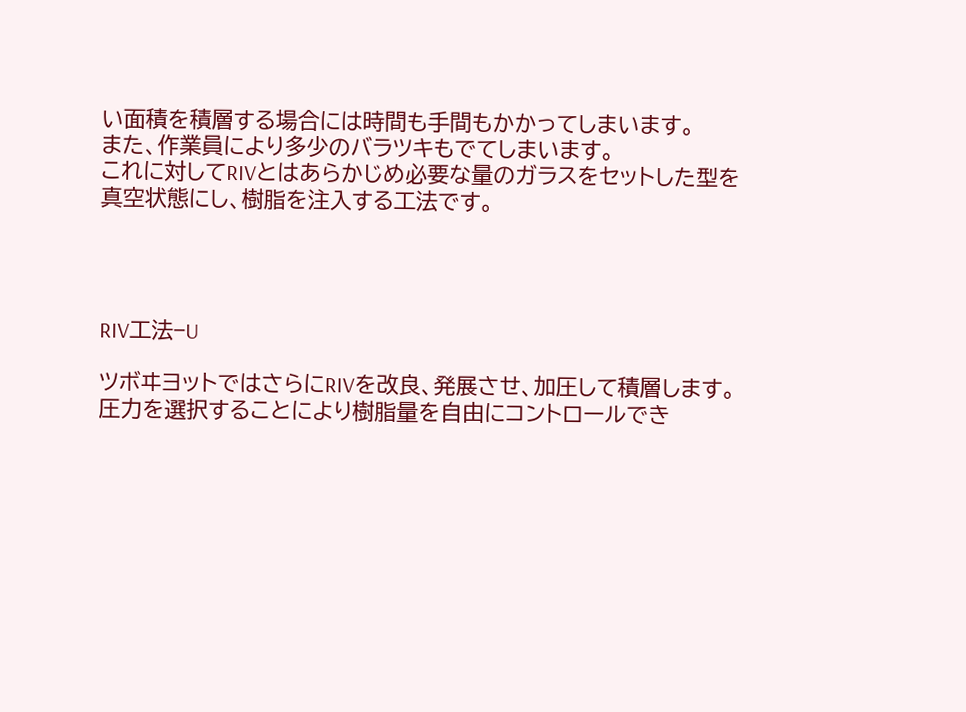い面積を積層する場合には時間も手間もかかってしまいます。
また、作業員により多少のバラツキもでてしまいます。
これに対してRIVとはあらかじめ必要な量のガラスをセットした型を真空状態にし、樹脂を注入する工法です。




RIV工法−U

ツボヰヨットではさらにRIVを改良、発展させ、加圧して積層します。
圧力を選択することにより樹脂量を自由にコントロールでき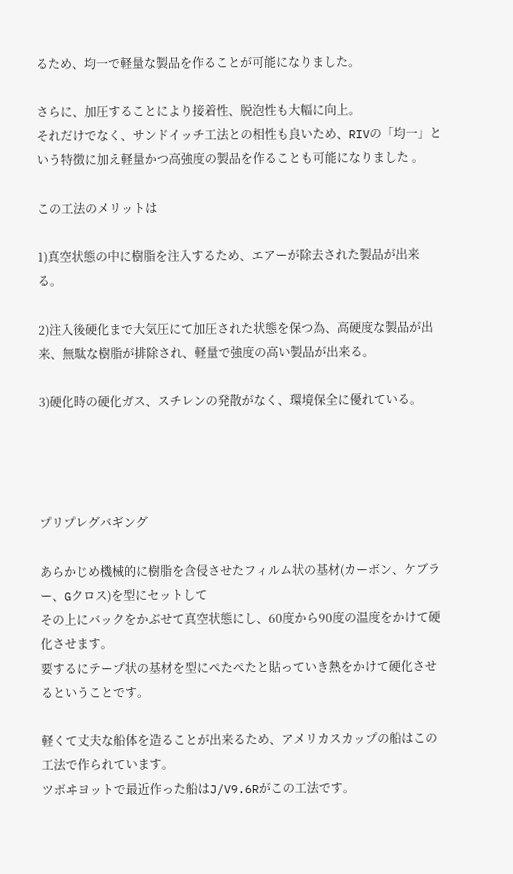るため、均一で軽量な製品を作ることが可能になりました。

さらに、加圧することにより接着性、脱泡性も大幅に向上。
それだけでなく、サンドイッチ工法との相性も良いため、RIVの「均一」という特徴に加え軽量かつ高強度の製品を作ることも可能になりました 。

この工法のメリットは

1)真空状態の中に樹脂を注入するため、エアーが除去された製品が出来る。

2)注入後硬化まで大気圧にて加圧された状態を保つ為、高硬度な製品が出来、無駄な樹脂が排除され、軽量で強度の高い製品が出来る。

3)硬化時の硬化ガス、スチレンの発散がなく、環境保全に優れている。




プリプレグバギング

あらかじめ機械的に樹脂を含侵させたフィルム状の基材(カーボン、ケブラー、Gクロス)を型にセットして
その上にバックをかぶせて真空状態にし、60度から90度の温度をかけて硬化させます。
要するにテープ状の基材を型にぺたぺたと貼っていき熱をかけて硬化させるということです。

軽くて丈夫な船体を造ることが出来るため、アメリカスカップの船はこの工法で作られています。
ツボヰヨットで最近作った船はJ/V9.6Rがこの工法です。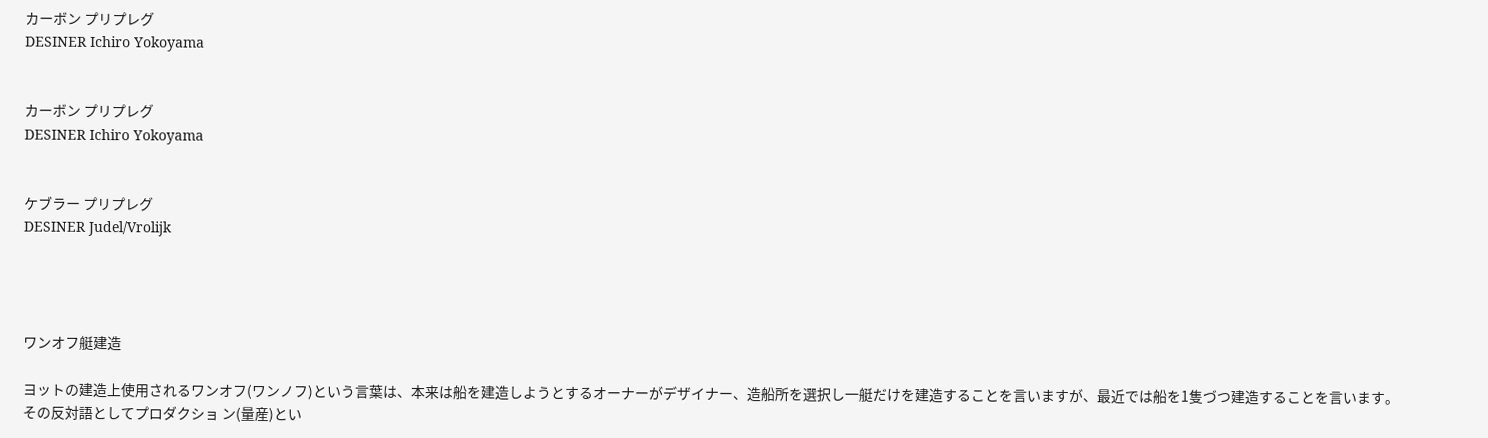カーボン プリプレグ
DESINER Ichiro Yokoyama


カーボン プリプレグ
DESINER Ichiro Yokoyama


ケブラー プリプレグ
DESINER Judel/Vrolijk




ワンオフ艇建造

ヨットの建造上使用されるワンオフ(ワンノフ)という言葉は、本来は船を建造しようとするオーナーがデザイナー、造船所を選択し一艇だけを建造することを言いますが、最近では船を1隻づつ建造することを言います。
その反対語としてプロダクショ ン(量産)とい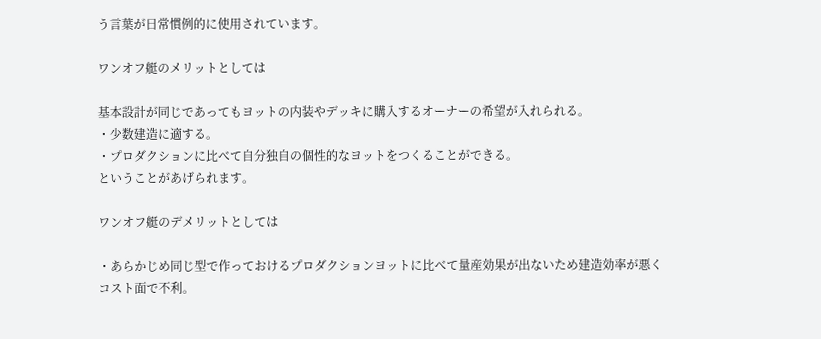う言葉が日常慣例的に使用されています。

ワンオフ艇のメリットとしては

基本設計が同じであってもヨットの内装やデッキに購入するオーナーの希望が入れられる。
・少数建造に適する。
・プロダクションに比べて自分独自の個性的なヨットをつくることができる。
ということがあげられます。

ワンオフ艇のデメリットとしては

・あらかじめ同じ型で作っておけるプロダクションヨットに比べて量産効果が出ないため建造効率が悪くコスト面で不利。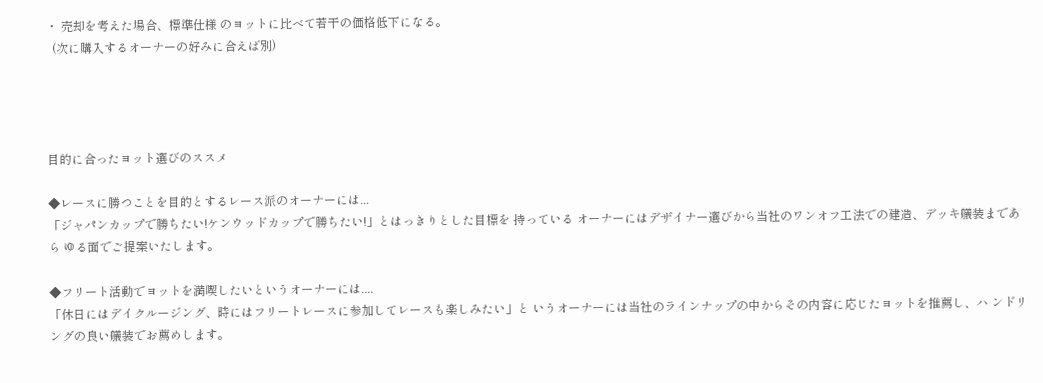・ 売却を考えた場合、標準仕様 のヨットに比べて若干の価格低下になる。
  (次に購入するオーナーの好みに合えば別)




目的に合ったヨット選びのススメ

◆レースに勝つことを目的とするレース派のオーナーには...
「ジャパンカップで勝ちたい!ケンウッドカップで勝ちたい!」とはっきりとした目標を 持っている オーナーにはデザイナー選びから当社のワンオフ工法での建造、デッキ艤装まであら ゆる面でご提案いたします。

◆フリート活動でヨットを満喫したいというオーナーには....
「休日にはデイクルージング、時にはフリートレースに参加してレースも楽しみたい」と いうオーナーには当社のラインナップの中からその内容に応じたヨットを推薦し、ハ ンドリングの良い艤装でお薦めします。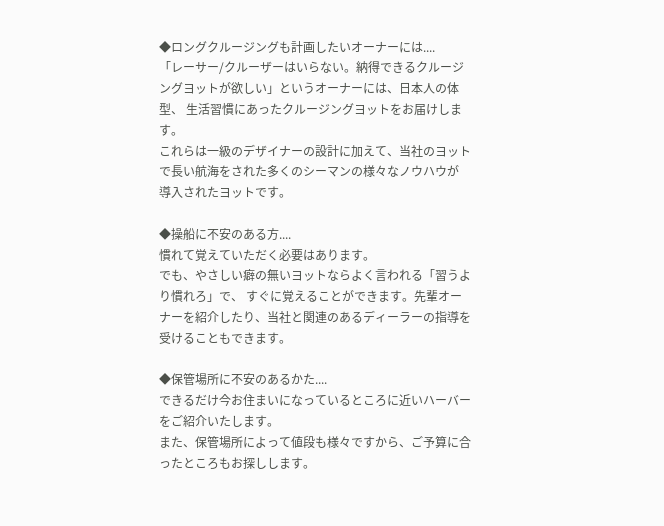◆ロングクルージングも計画したいオーナーには....
「レーサー/クルーザーはいらない。納得できるクルージングヨットが欲しい」というオーナーには、日本人の体型、 生活習慣にあったクルージングヨットをお届けします。
これらは一級のデザイナーの設計に加えて、当社のヨットで長い航海をされた多くのシーマンの様々なノウハウが 導入されたヨットです。

◆操船に不安のある方....
慣れて覚えていただく必要はあります。
でも、やさしい癖の無いヨットならよく言われる「習うより慣れろ」で、 すぐに覚えることができます。先輩オーナーを紹介したり、当社と関連のあるディーラーの指導を受けることもできます。

◆保管場所に不安のあるかた....
できるだけ今お住まいになっているところに近いハーバーをご紹介いたします。
また、保管場所によって値段も様々ですから、ご予算に合ったところもお探しします。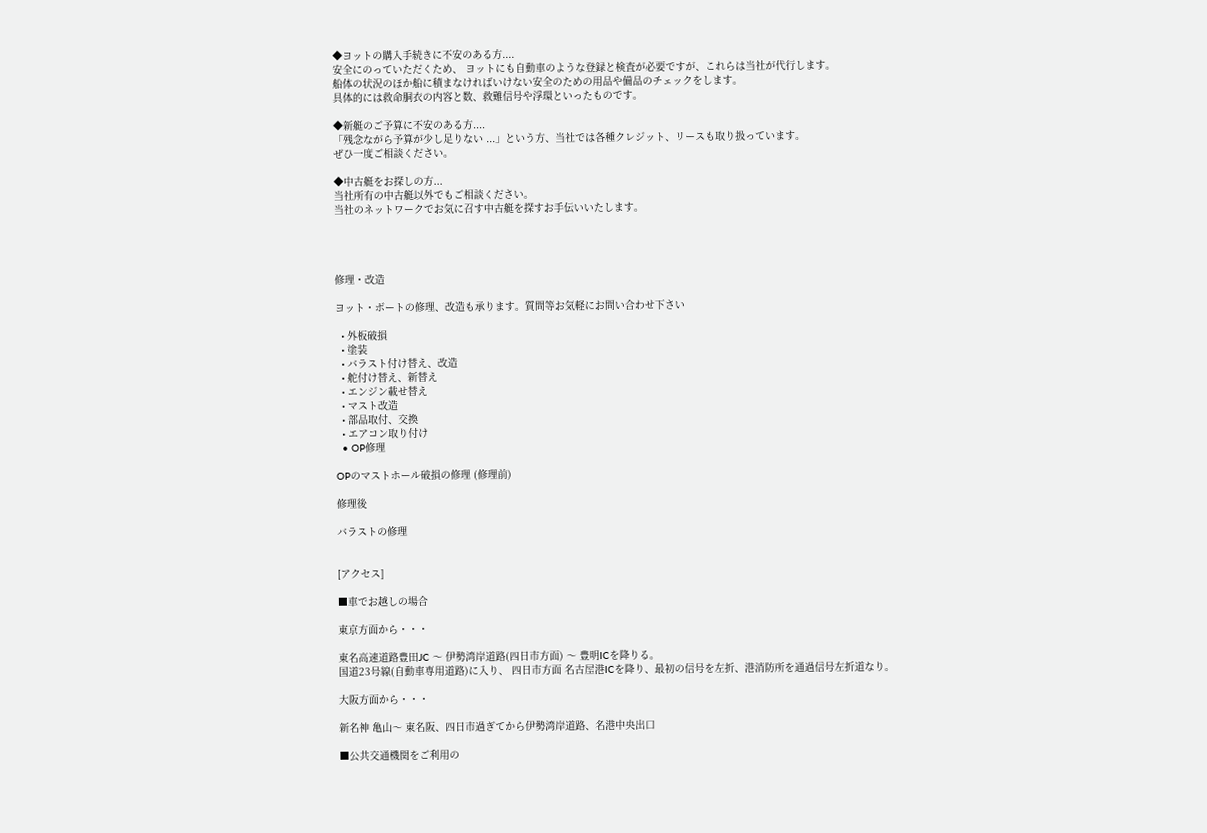◆ヨットの購入手続きに不安のある方....
安全にのっていただくため、 ヨットにも自動車のような登録と検査が必要ですが、これらは当社が代行します。
船体の状況のほか船に積まなければいけない安全のための用品や備品のチェックをします。
具体的には救命胴衣の内容と数、救難信号や浮環といったものです。

◆新艇のご予算に不安のある方....
「残念ながら予算が少し足りない ...」という方、当社では各種クレジット、リースも取り扱っています。
ぜひ一度ご相談ください。

◆中古艇をお探しの方...
当社所有の中古艇以外でもご相談ください。
当社のネットワークでお気に召す中古艇を探すお手伝いいたします。




修理・改造

ヨット・ボートの修理、改造も承ります。質問等お気軽にお問い合わせ下さい

  • 外板破損
  • 塗装
  • バラスト付け替え、改造
  • 舵付け替え、新替え
  • エンジン載せ替え
  • マスト改造
  • 部品取付、交換
  • エアコン取り付け
  • OP修理

OPのマストホール破損の修理 (修理前)

修理後

バラストの修理


[アクセス]

■車でお越しの場合

東京方面から・・・

東名高速道路豊田JC 〜 伊勢湾岸道路(四日市方面) 〜 豊明ICを降りる。
国道23号線(自動車専用道路)に入り、 四日市方面 名古屋港ICを降り、最初の信号を左折、港消防所を通過信号左折道なり。

大阪方面から・・・

新名神 亀山〜 東名阪、四日市過ぎてから伊勢湾岸道路、名港中央出口

■公共交通機関をご利用の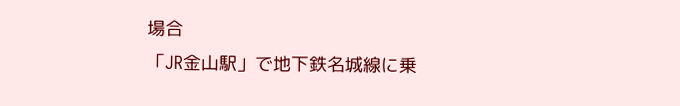場合
「JR金山駅」で地下鉄名城線に乗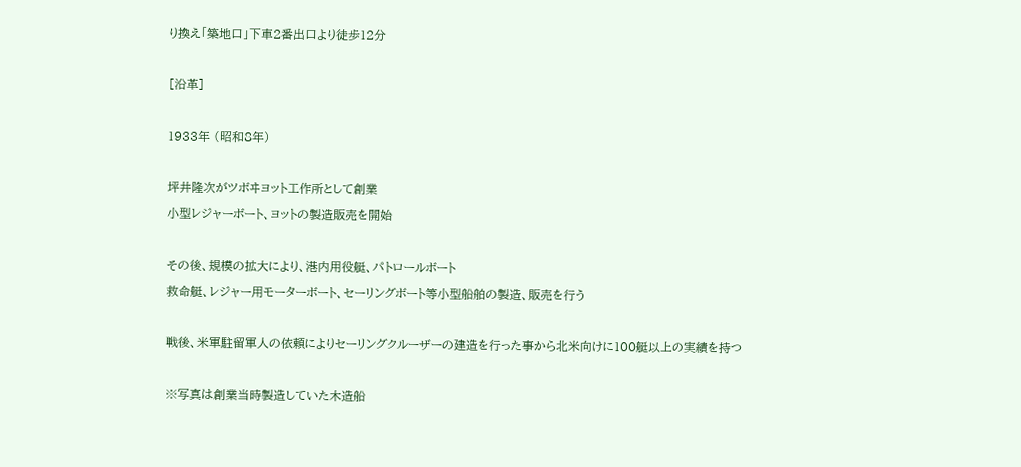り換え「築地口」下車2番出口より徒歩12分

[沿革]

1933年 (昭和8年)

坪井隆次がツボヰヨット工作所として創業
小型レジャーボート、ヨットの製造販売を開始

その後、規模の拡大により、港内用役艇、パトロールボート
救命艇、レジャー用モーターボート、セーリングボート等小型船舶の製造、販売を行う

戦後、米軍駐留軍人の依頼によりセーリングクルーザーの建造を行った事から北米向けに100艇以上の実績を持つ

※写真は創業当時製造していた木造船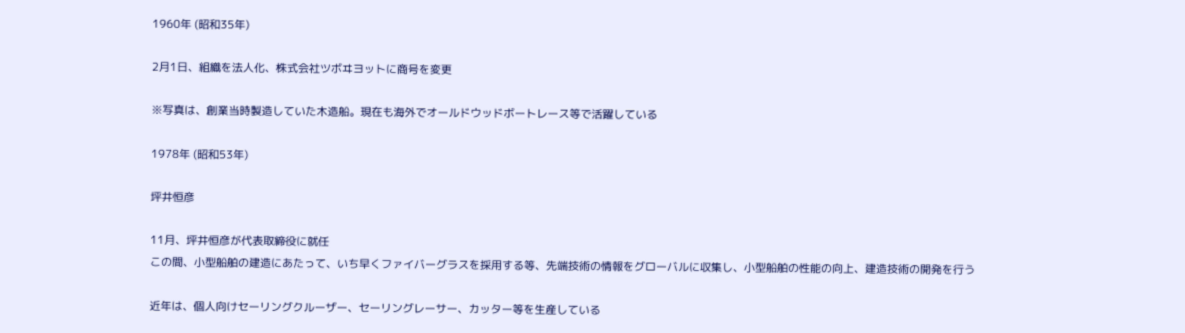1960年 (昭和35年)

2月1日、組織を法人化、株式会社ツボヰヨットに商号を変更

※写真は、創業当時製造していた木造船。現在も海外でオールドウッドボートレース等で活躍している

1978年 (昭和53年)

坪井恒彦

11月、坪井恒彦が代表取締役に就任
この間、小型船舶の建造にあたって、いち早くファイバーグラスを採用する等、先端技術の情報をグローバルに収集し、小型船舶の性能の向上、建造技術の開発を行う

近年は、個人向けセーリングクルーザー、セーリングレーサー、カッター等を生産している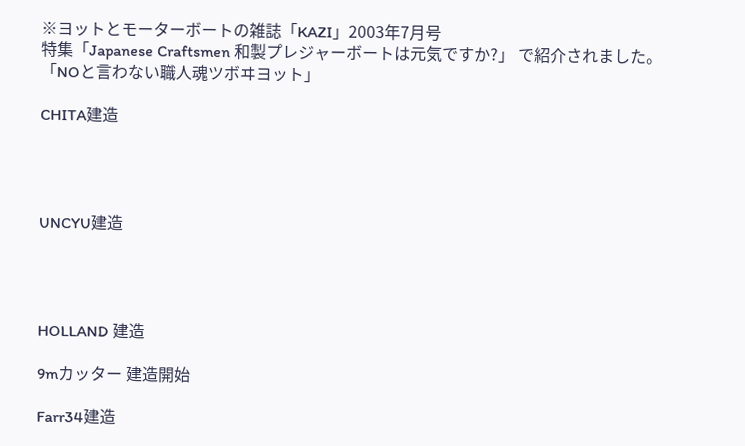※ヨットとモーターボートの雑誌「KAZI」2003年7月号
特集「Japanese Craftsmen 和製プレジャーボートは元気ですか?」 で紹介されました。
「NOと言わない職人魂ツボヰヨット」

CHITA建造




UNCYU建造




HOLLAND 建造

9mカッター 建造開始

Farr34建造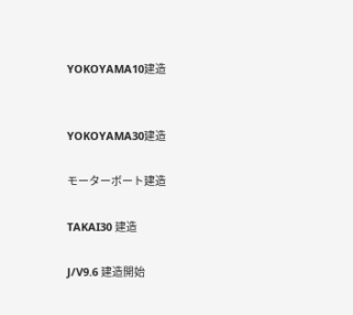YOKOYAMA10建造


YOKOYAMA30建造

モーターボート建造

TAKAI30 建造

J/V9.6 建造開始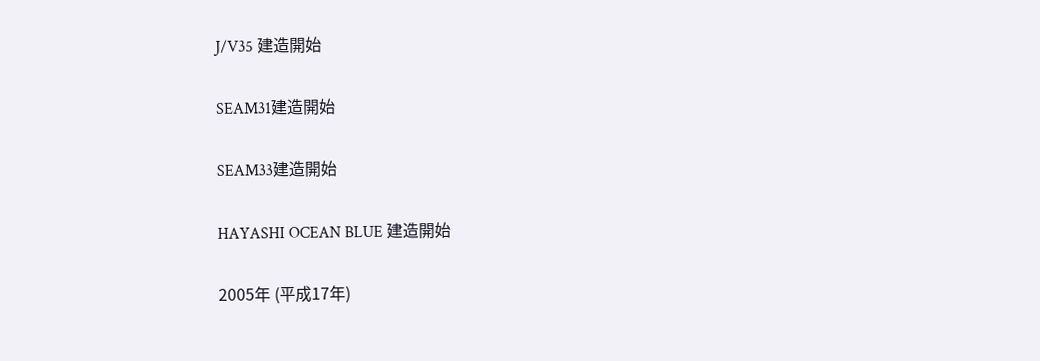J/V35 建造開始

SEAM31建造開始

SEAM33建造開始

HAYASHI OCEAN BLUE 建造開始

2005年 (平成17年)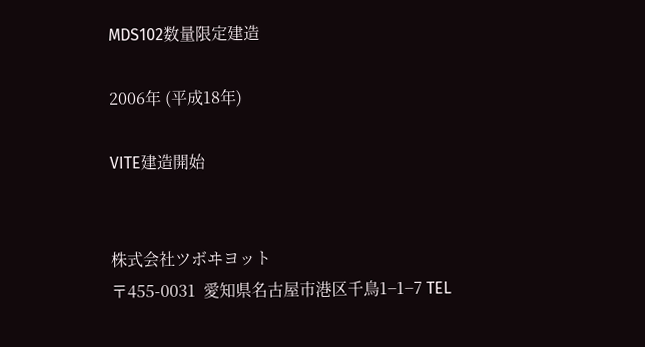MDS102数量限定建造

2006年 (平成18年)

VITE建造開始


株式会社ツボヰヨット
〒455-0031  愛知県名古屋市港区千鳥1−1−7 TEL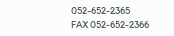052-652-2365
FAX 052-652-2366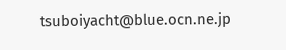tsuboiyacht@blue.ocn.ne.jp